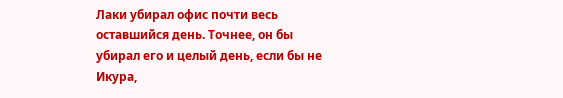Лаки убирал офис почти весь оставшийся день. Точнее, он бы убирал его и целый день, если бы не Икура,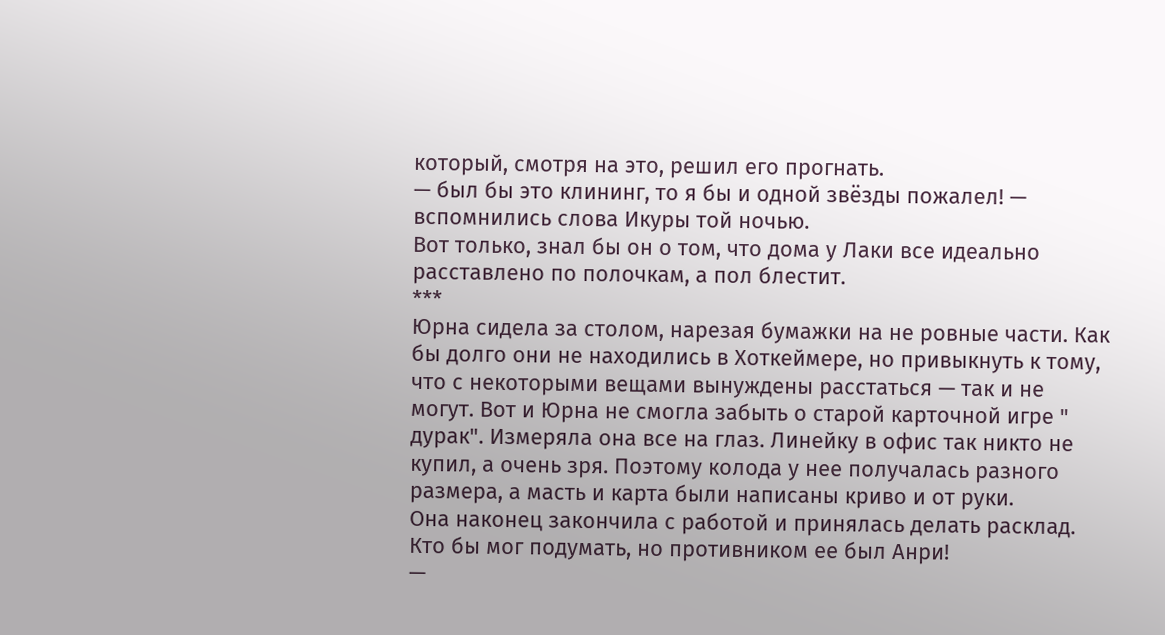который, смотря на это, решил его прогнать.
— был бы это клининг, то я бы и одной звёзды пожалел! — вспомнились слова Икуры той ночью.
Вот только, знал бы он о том, что дома у Лаки все идеально расставлено по полочкам, а пол блестит.
***
Юрна сидела за столом, нарезая бумажки на не ровные части. Как бы долго они не находились в Хоткеймере, но привыкнуть к тому, что с некоторыми вещами вынуждены расстаться — так и не могут. Вот и Юрна не смогла забыть о старой карточной игре " дурак". Измеряла она все на глаз. Линейку в офис так никто не купил, а очень зря. Поэтому колода у нее получалась разного размера, а масть и карта были написаны криво и от руки.
Она наконец закончила с работой и принялась делать расклад. Кто бы мог подумать, но противником ее был Анри!
—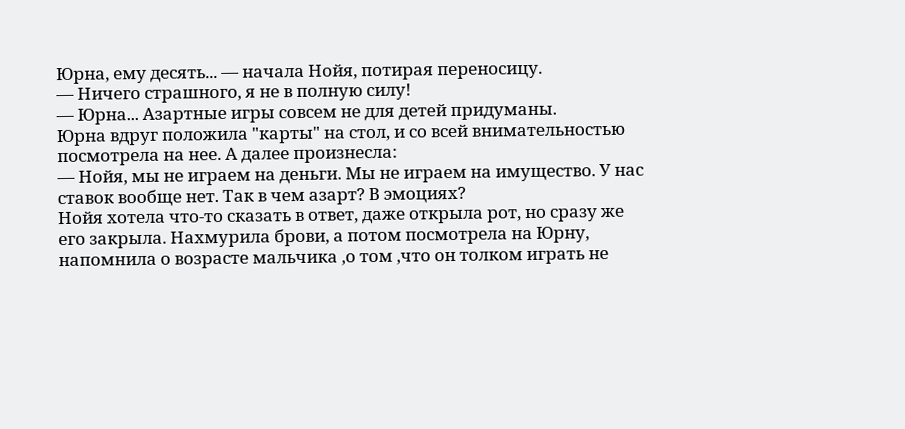Юрна, ему десять... — начала Нойя, потирая переносицу.
— Ничего страшного, я не в полную силу!
— Юрна... Азартные игры совсем не для детей придуманы.
Юрна вдруг положила "карты" на стол, и со всей внимательностью посмотрела на нее. А далее произнесла:
— Нойя, мы не играем на деньги. Мы не играем на имущество. У нас ставок вообще нет. Так в чем азарт? В эмоциях?
Нойя хотела что-то сказать в ответ, даже открыла рот, но сразу же его закрыла. Нахмурила брови, а потом посмотрела на Юрну, напомнила о возрасте мальчика ,о том ,что он толком играть не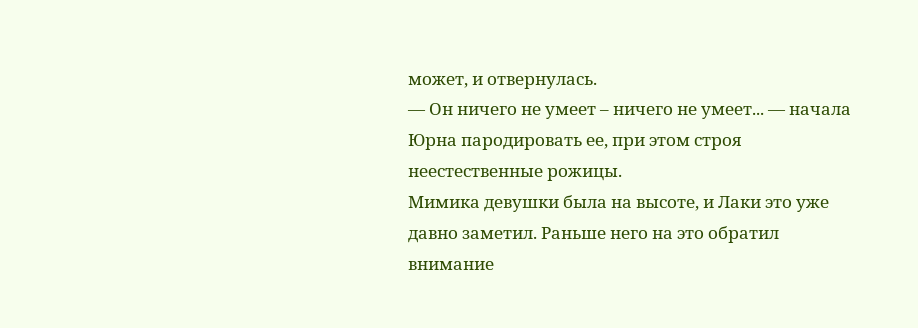может, и отвернулась.
— Он ничего не умеет – ничего не умеет... — начала Юрна пародировать ее, при этом строя неестественные рожицы.
Мимика девушки была на высоте, и Лаки это уже давно заметил. Раньше него на это обратил внимание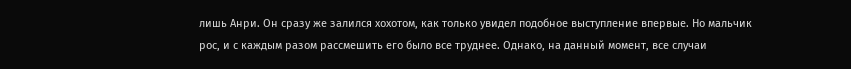лишь Анри. Он сразу же залился хохотом, как только увидел подобное выступление впервые. Но мальчик рос, и с каждым разом рассмешить его было все труднее. Однако, на данный момент, все случаи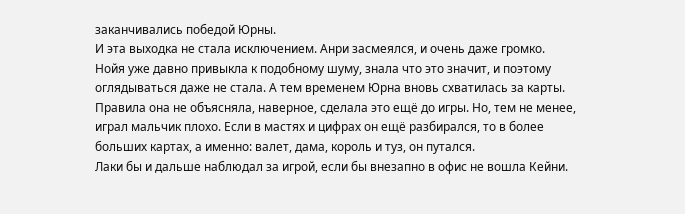заканчивались победой Юрны.
И эта выходка не стала исключением. Анри засмеялся, и очень даже громко. Нойя уже давно привыкла к подобному шуму, знала что это значит, и поэтому оглядываться даже не стала. А тем временем Юрна вновь схватилась за карты. Правила она не объясняла, наверное, сделала это ещё до игры. Но, тем не менее, играл мальчик плохо. Если в мастях и цифрах он ещё разбирался, то в более больших картах, а именно: валет, дама, король и туз, он путался.
Лаки бы и дальше наблюдал за игрой, если бы внезапно в офис не вошла Кейни.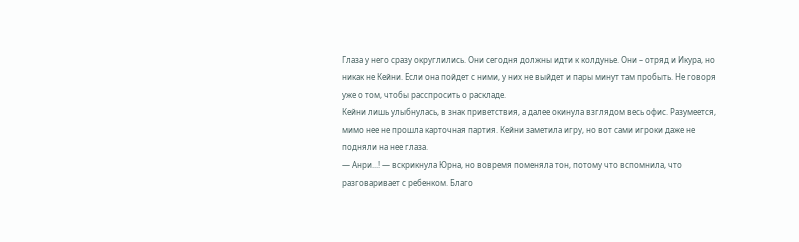Глаза у него сразу округлились. Они сегодня должны идти к колдунье. Они – отряд и Икура, но никак не Кейни. Если она пойдет с ними, у них не выйдет и пары минут там пробыть. Не говоря уже о том, чтобы расспросить о раскладе.
Кейни лишь улыбнулась, в знак приветствия, а далее окинула взглядом весь офис. Разумеется, мимо нее не прошла карточная партия. Кейни заметила игру, но вот сами игроки даже не подняли на нее глаза.
— Анри...! — вскрикнула Юрна, но вовремя поменяла тон, потому что вспомнила, что разговаривает с ребенком. Благо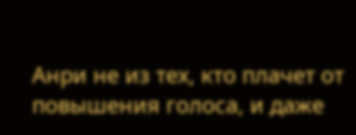Анри не из тех, кто плачет от повышения голоса, и даже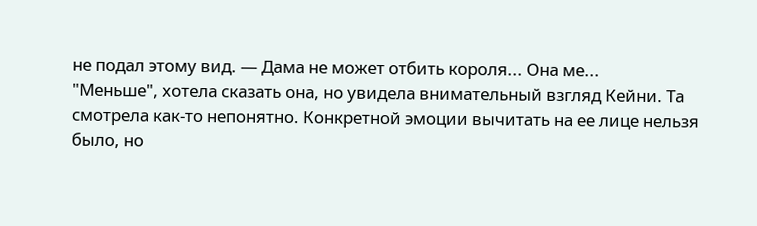не подал этому вид. — Дама не может отбить короля... Она ме...
"Меньше", хотела сказать она, но увидела внимательный взгляд Кейни. Та смотрела как-то непонятно. Конкретной эмоции вычитать на ее лице нельзя было, но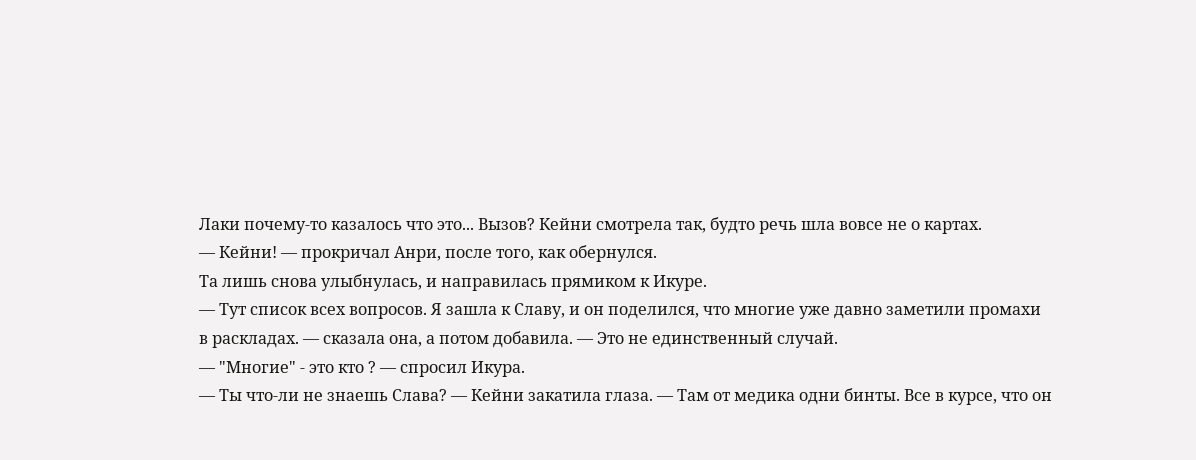Лаки почему-то казалось что это... Вызов? Кейни смотрела так, будто речь шла вовсе не о картах.
— Кейни! — прокричал Анри, после того, как обернулся.
Та лишь снова улыбнулась, и направилась прямиком к Икуре.
— Тут список всех вопросов. Я зашла к Славу, и он поделился, что многие уже давно заметили промахи в раскладах. — сказала она, а потом добавила. — Это не единственный случай.
— "Многие" - это кто ? — спросил Икура.
— Ты что-ли не знаешь Слава? — Кейни закатила глаза. — Там от медика одни бинты. Все в курсе, что он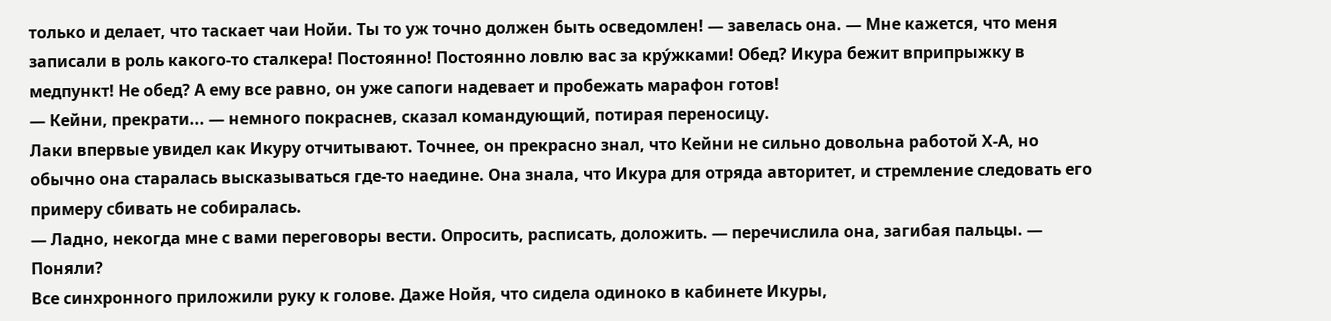только и делает, что таскает чаи Нойи. Ты то уж точно должен быть осведомлен! — завелась она. — Мне кажется, что меня записали в роль какого-то сталкера! Постоянно! Постоянно ловлю вас за кру́жками! Обед? Икура бежит вприпрыжку в медпункт! Не обед? А ему все равно, он уже сапоги надевает и пробежать марафон готов!
— Кейни, прекрати... — немного покраснев, сказал командующий, потирая переносицу.
Лаки впервые увидел как Икуру отчитывают. Точнее, он прекрасно знал, что Кейни не сильно довольна работой Х-А, но обычно она старалась высказываться где-то наедине. Она знала, что Икура для отряда авторитет, и стремление следовать его примеру сбивать не собиралась.
— Ладно, некогда мне с вами переговоры вести. Опросить, расписать, доложить. — перечислила она, загибая пальцы. — Поняли?
Все синхронного приложили руку к голове. Даже Нойя, что сидела одиноко в кабинете Икуры,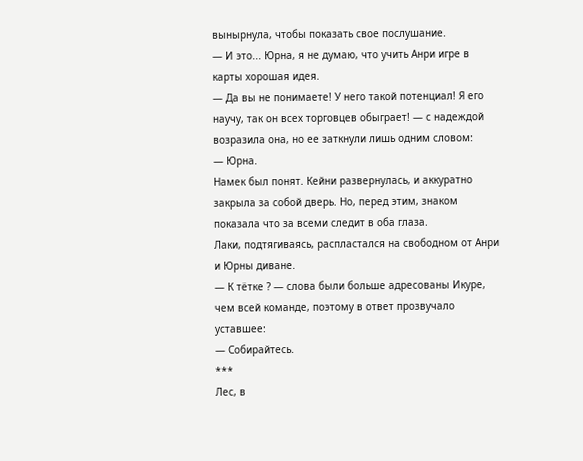вынырнула, чтобы показать свое послушание.
— И это... Юрна, я не думаю, что учить Анри игре в карты хорошая идея.
— Да вы не понимаете! У него такой потенциал! Я его научу, так он всех торговцев обыграет! — с надеждой возразила она, но ее заткнули лишь одним словом:
— Юрна.
Намек был понят. Кейни развернулась, и аккуратно закрыла за собой дверь. Но, перед этим, знаком показала что за всеми следит в оба глаза.
Лаки, подтягиваясь, распластался на свободном от Анри и Юрны диване.
— К тётке ? — слова были больше адресованы Икуре, чем всей команде, поэтому в ответ прозвучало уставшее:
— Собирайтесь.
***
Лес, в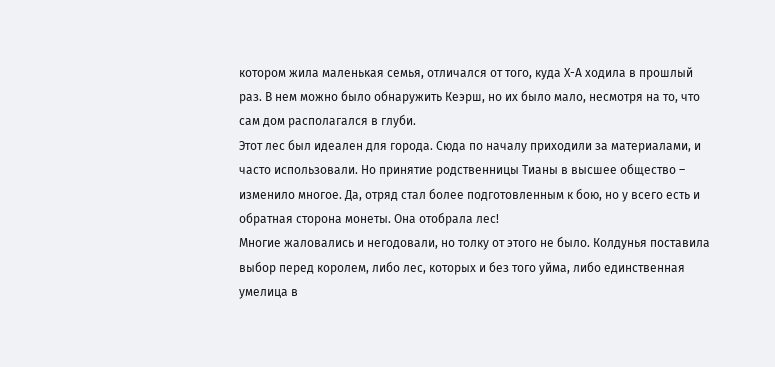котором жила маленькая семья, отличался от того, куда Х-А ходила в прошлый раз. В нем можно было обнаружить Кеэрш, но их было мало, несмотря на то, что сам дом располагался в глуби.
Этот лес был идеален для города. Сюда по началу приходили за материалами, и часто использовали. Но принятие родственницы Тианы в высшее общество – изменило многое. Да, отряд стал более подготовленным к бою, но у всего есть и обратная сторона монеты. Она отобрала лес!
Многие жаловались и негодовали, но толку от этого не было. Колдунья поставила выбор перед королем, либо лес, которых и без того уйма, либо единственная умелица в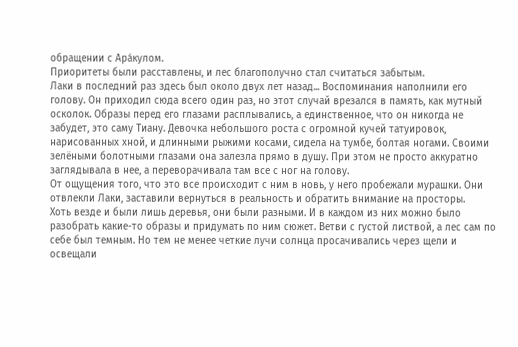обращении с Ара́кулом.
Приоритеты были расставлены, и лес благополучно стал считаться забытым.
Лаки в последний раз здесь был около двух лет назад... Воспоминания наполнили его голову. Он приходил сюда всего один раз, но этот случай врезался в память, как мутный осколок. Образы перед его глазами расплывались, а единственное, что он никогда не забудет, это саму Тиану. Девочка небольшого роста с огромной кучей татуировок, нарисованных хной, и длинными рыжими косами, сидела на тумбе, болтая ногами. Своими зелёными болотными глазами она залезла прямо в душу. При этом не просто аккуратно заглядывала в нее, а переворачивала там все с ног на голову.
От ощущения того, что это все происходит с ним в новь, у него пробежали мурашки. Они отвлекли Лаки, заставили вернуться в реальность и обратить внимание на просторы.
Хоть везде и были лишь деревья, они были разными. И в каждом из них можно было разобрать какие-то образы и придумать по ним сюжет. Ветви с густой листвой, а лес сам по себе был темным. Но тем не менее четкие лучи солнца просачивались через щели и освещали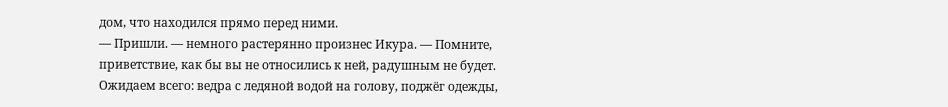дом, что находился прямо перед ними.
— Пришли. — немного растерянно произнес Икура. — Помните, приветствие, как бы вы не относились к ней, радушным не будет. Ожидаем всего: ведра с ледяной водой на голову, поджёг одежды,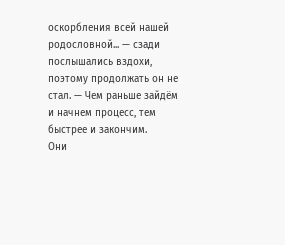оскорбления всей нашей родословной... — сзади послышались вздохи, поэтому продолжать он не стал. — Чем раньше зайдём и начнем процесс, тем быстрее и закончим.
Они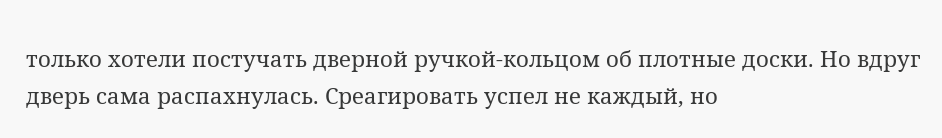только хотели постучать дверной ручкой-кольцом об плотные доски. Но вдруг дверь сама распахнулась. Среагировать успел не каждый, но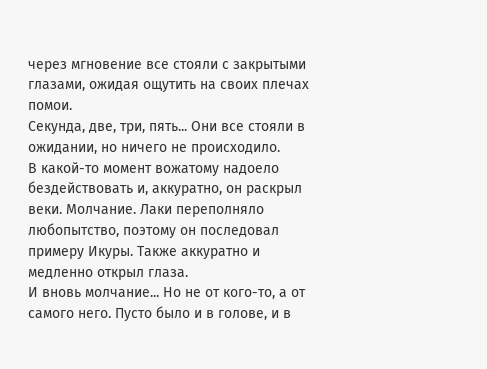через мгновение все стояли с закрытыми глазами, ожидая ощутить на своих плечах помои.
Секунда, две, три, пять... Они все стояли в ожидании, но ничего не происходило.
В какой-то момент вожатому надоело бездействовать и, аккуратно, он раскрыл веки. Молчание. Лаки переполняло любопытство, поэтому он последовал примеру Икуры. Также аккуратно и медленно открыл глаза.
И вновь молчание... Но не от кого-то, а от самого него. Пусто было и в голове, и в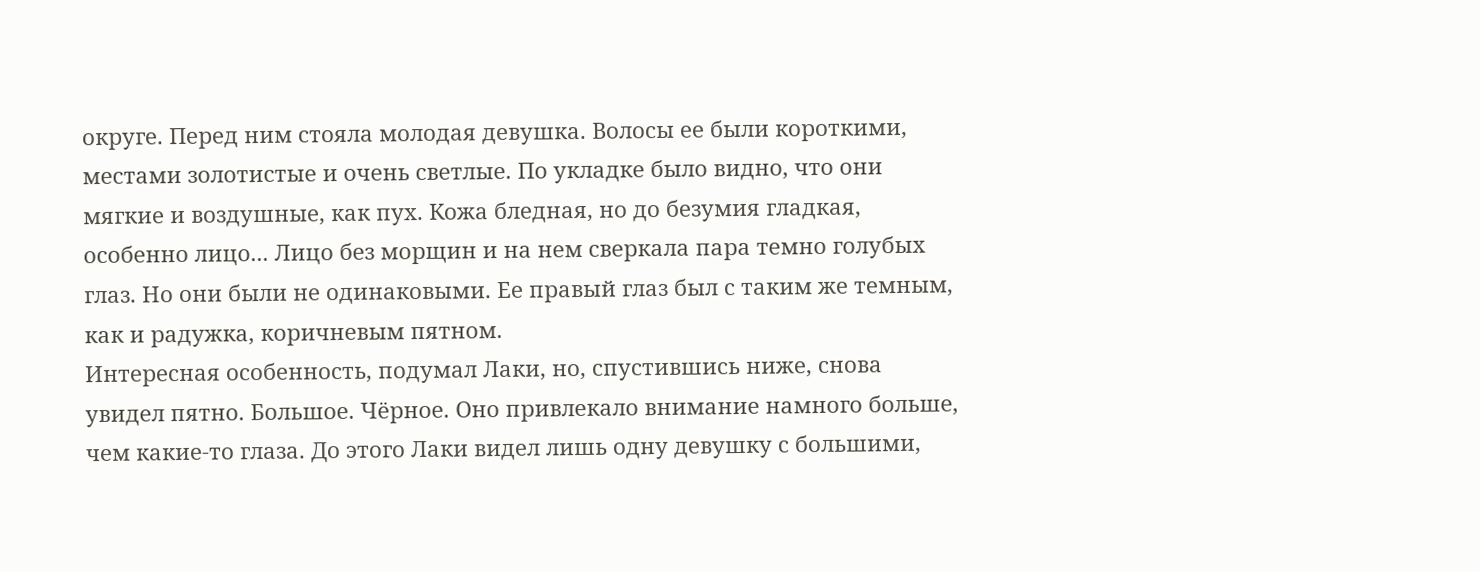округе. Перед ним стояла молодая девушка. Волосы ее были короткими, местами золотистые и очень светлые. По укладке было видно, что они мягкие и воздушные, как пух. Кожа бледная, но до безумия гладкая, особенно лицо... Лицо без морщин и на нем сверкала пара темно голубых глаз. Но они были не одинаковыми. Ее правый глаз был с таким же темным, как и радужка, коричневым пятном.
Интересная особенность, подумал Лаки, но, спустившись ниже, снова увидел пятно. Большое. Чёрное. Оно привлекало внимание намного больше, чем какие-то глаза. До этого Лаки видел лишь одну девушку с большими,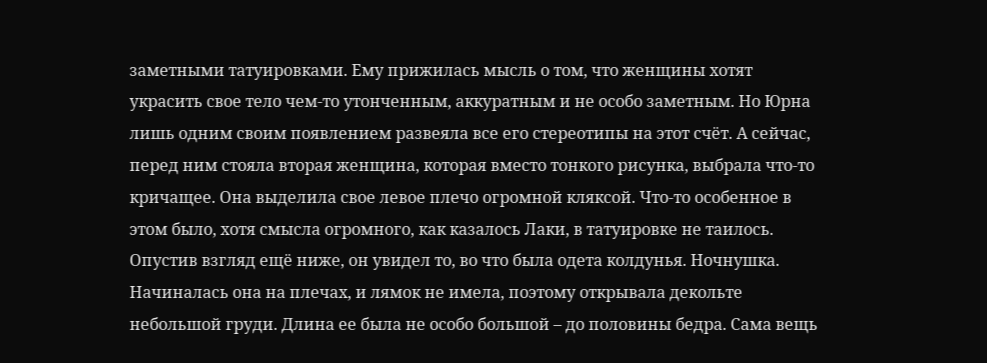заметными татуировками. Ему прижилась мысль о том, что женщины хотят украсить свое тело чем-то утонченным, аккуратным и не особо заметным. Но Юрна лишь одним своим появлением развеяла все его стереотипы на этот счёт. А сейчас, перед ним стояла вторая женщина, которая вместо тонкого рисунка, выбрала что-то кричащее. Она выделила свое левое плечо огромной кляксой. Что-то особенное в этом было, хотя смысла огромного, как казалось Лаки, в татуировке не таилось.
Опустив взгляд ещё ниже, он увидел то, во что была одета колдунья. Ночнушка. Начиналась она на плечах, и лямок не имела, поэтому открывала декольте небольшой груди. Длина ее была не особо большой – до половины бедра. Сама вещь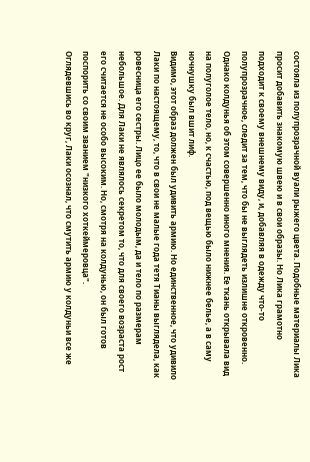состояла из полупрозрачной вуали рыжего цвета. Подобные материалы Лика просит добавить знакомую швею и в свои образы. Но Лика грамотно подходит к своему внешнему виду, и, добавляя в одежду что-то полупрозрачное, следит за тем, что бы не выглядеть излишне откровенно. Однако колдунья об этом совершенно иного мнения. Ее ткань открывала вид на полуголое тело, но, к счастью, под вещью было нижнее белье, а в саму ночнушку был вшит лиф.
Видимо, этот образ должен был удивить армию. Но единственное, что удивило Лаки по настоящему, то, что в свои не малые года тетя Тианы выглядела, как ровесница его сестры. Лицо ее было молодым, да и тело по размерам небольшое. Для Лаки не являлось секретом то, что для своего возраста рост его считается не особо высоким. Но, смотря на колдунью, он был готов поспорить со своим званием "низкого хоткеймеровца".
Оглядевшись во круг, Лаки осознал, что смутить армию у колдуньи все же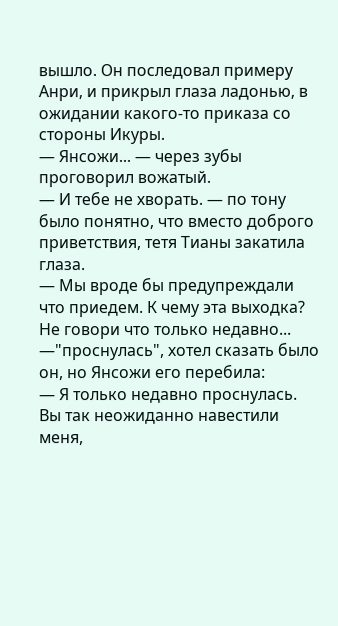вышло. Он последовал примеру Анри, и прикрыл глаза ладонью, в ожидании какого-то приказа со стороны Икуры.
— Янсожи... — через зубы проговорил вожатый.
— И тебе не хворать. — по тону было понятно, что вместо доброго приветствия, тетя Тианы закатила глаза.
— Мы вроде бы предупреждали что приедем. К чему эта выходка? Не говори что только недавно... —"проснулась", хотел сказать было он, но Янсожи его перебила:
— Я только недавно проснулась. Вы так неожиданно навестили меня,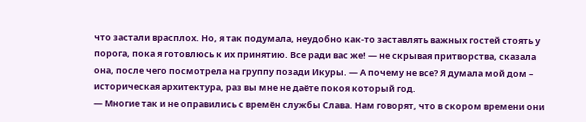что застали врасплох. Но, я так подумала, неудобно как-то заставлять важных гостей стоять у порога, пока я готовлюсь к их принятию. Все ради вас же! — не скрывая притворства, сказала она, после чего посмотрела на группу позади Икуры. — А почему не все? Я думала мой дом – историческая архитектура, раз вы мне не даёте покоя который год.
— Многие так и не оправились с времён службы Слава. Нам говорят, что в скором времени они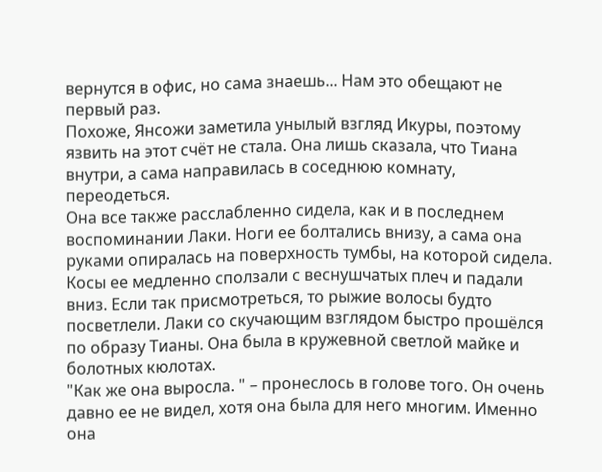вернутся в офис, но сама знаешь... Нам это обещают не первый раз.
Похоже, Янсожи заметила унылый взгляд Икуры, поэтому язвить на этот счёт не стала. Она лишь сказала, что Тиана внутри, а сама направилась в соседнюю комнату, переодеться.
Она все также расслабленно сидела, как и в последнем воспоминании Лаки. Ноги ее болтались внизу, а сама она руками опиралась на поверхность тумбы, на которой сидела. Косы ее медленно сползали с веснушчатых плеч и падали вниз. Если так присмотреться, то рыжие волосы будто посветлели. Лаки со скучающим взглядом быстро прошёлся по образу Тианы. Она была в кружевной светлой майке и болотных кюлотах.
"Как же она выросла. " – пронеслось в голове того. Он очень давно ее не видел, хотя она была для него многим. Именно она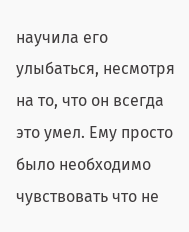научила его улыбаться, несмотря на то, что он всегда это умел. Ему просто было необходимо чувствовать что не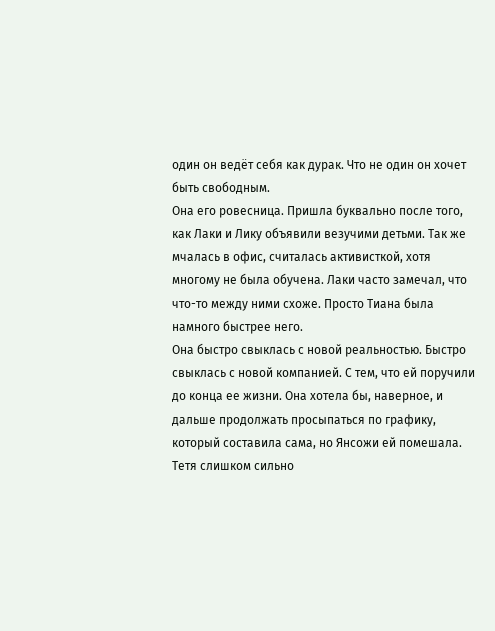один он ведёт себя как дурак. Что не один он хочет быть свободным.
Она его ровесница. Пришла буквально после того, как Лаки и Лику объявили везучими детьми. Так же мчалась в офис, считалась активисткой, хотя многому не была обучена. Лаки часто замечал, что что-то между ними схоже. Просто Тиана была намного быстрее него.
Она быстро свыклась с новой реальностью. Быстро свыклась с новой компанией. С тем, что ей поручили до конца ее жизни. Она хотела бы, наверное, и дальше продолжать просыпаться по графику, который составила сама, но Янсожи ей помешала. Тетя слишком сильно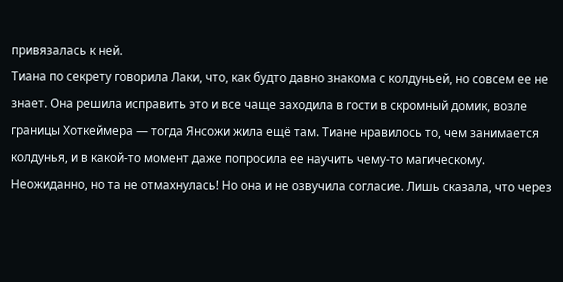привязалась к ней.
Тиана по секрету говорила Лаки, что, как будто давно знакома с колдуньей, но совсем ее не знает. Она решила исправить это и все чаще заходила в гости в скромный домик, возле границы Хоткеймера — тогда Янсожи жила ещё там. Тиане нравилось то, чем занимается колдунья, и в какой-то момент даже попросила ее научить чему-то магическому. Неожиданно, но та не отмахнулась! Но она и не озвучила согласие. Лишь сказала, что через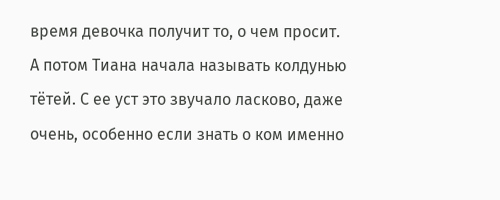время девочка получит то, о чем просит.
А потом Тиана начала называть колдунью тётей. С ее уст это звучало ласково, даже очень, особенно если знать о ком именно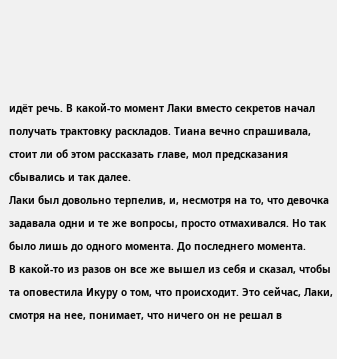идёт речь. В какой-то момент Лаки вместо секретов начал получать трактовку раскладов. Тиана вечно спрашивала, стоит ли об этом рассказать главе, мол предсказания сбывались и так далее.
Лаки был довольно терпелив, и, несмотря на то, что девочка задавала одни и те же вопросы, просто отмахивался. Но так было лишь до одного момента. До последнего момента.
В какой-то из разов он все же вышел из себя и сказал, чтобы та оповестила Икуру о том, что происходит. Это сейчас, Лаки, смотря на нее, понимает, что ничего он не решал в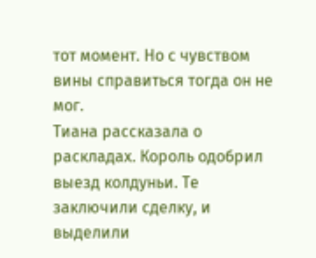тот момент. Но с чувством вины справиться тогда он не мог.
Тиана рассказала о раскладах. Король одобрил выезд колдуньи. Те заключили сделку, и выделили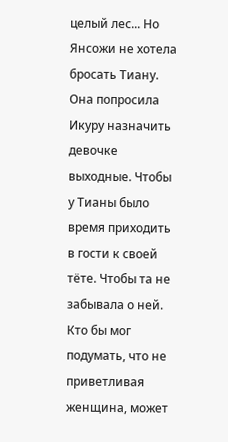целый лес... Но Янсожи не хотела бросать Тиану. Она попросила Икуру назначить девочке выходные. Чтобы у Тианы было время приходить в гости к своей тёте. Чтобы та не забывала о ней. Кто бы мог подумать, что не приветливая женщина, может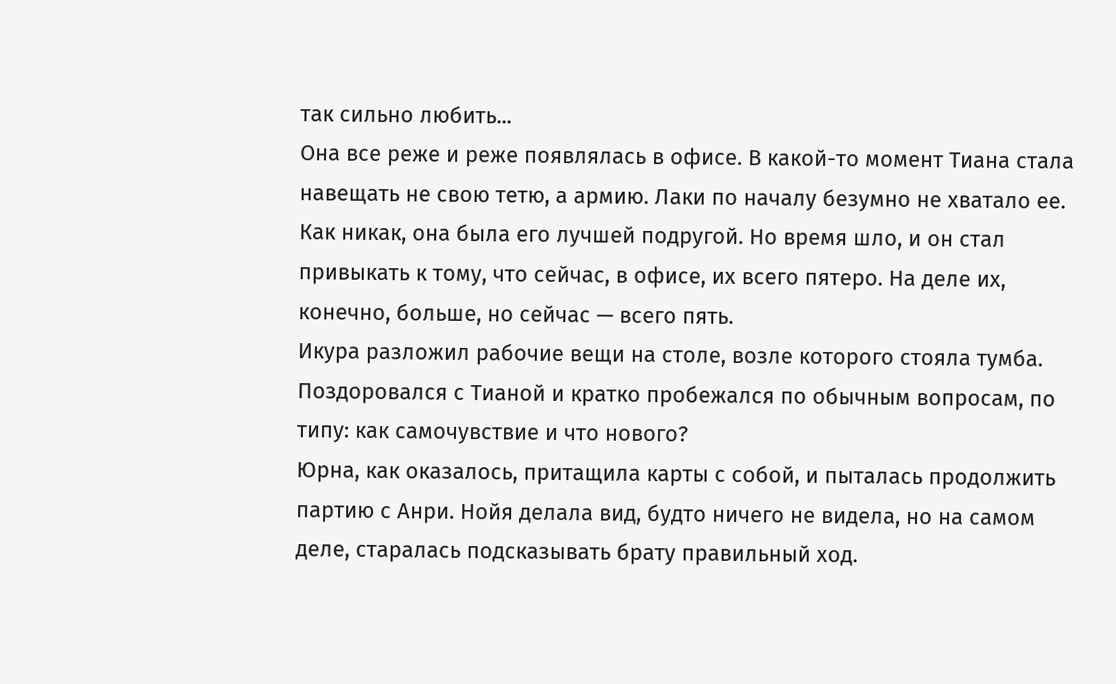так сильно любить...
Она все реже и реже появлялась в офисе. В какой-то момент Тиана стала навещать не свою тетю, а армию. Лаки по началу безумно не хватало ее. Как никак, она была его лучшей подругой. Но время шло, и он стал привыкать к тому, что сейчас, в офисе, их всего пятеро. На деле их, конечно, больше, но сейчас — всего пять.
Икура разложил рабочие вещи на столе, возле которого стояла тумба. Поздоровался с Тианой и кратко пробежался по обычным вопросам, по типу: как самочувствие и что нового?
Юрна, как оказалось, притащила карты с собой, и пыталась продолжить партию с Анри. Нойя делала вид, будто ничего не видела, но на самом деле, старалась подсказывать брату правильный ход.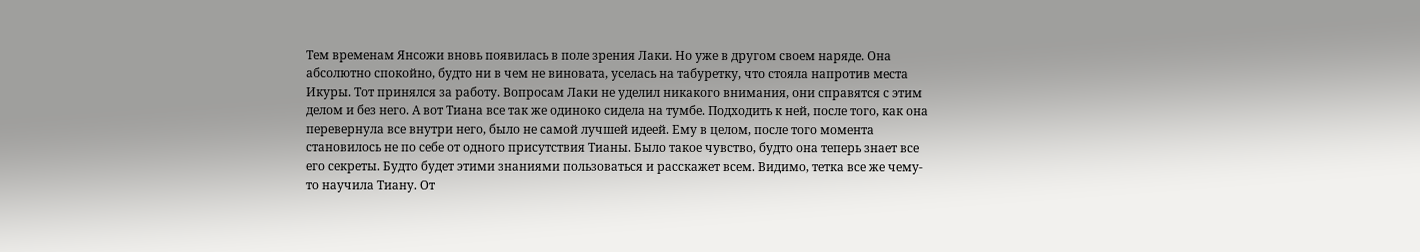Тем временам Янсожи вновь появилась в поле зрения Лаки. Но уже в другом своем наряде. Она абсолютно спокойно, будто ни в чем не виновата, уселась на табуретку, что стояла напротив места Икуры. Тот принялся за работу. Вопросам Лаки не уделил никакого внимания, они справятся с этим делом и без него. А вот Тиана все так же одиноко сидела на тумбе. Подходить к ней, после того, как она перевернула все внутри него, было не самой лучшей идеей. Ему в целом, после того момента становилось не по себе от одного присутствия Тианы. Было такое чувство, будто она теперь знает все его секреты. Будто будет этими знаниями пользоваться и расскажет всем. Видимо, тетка все же чему-то научила Тиану. От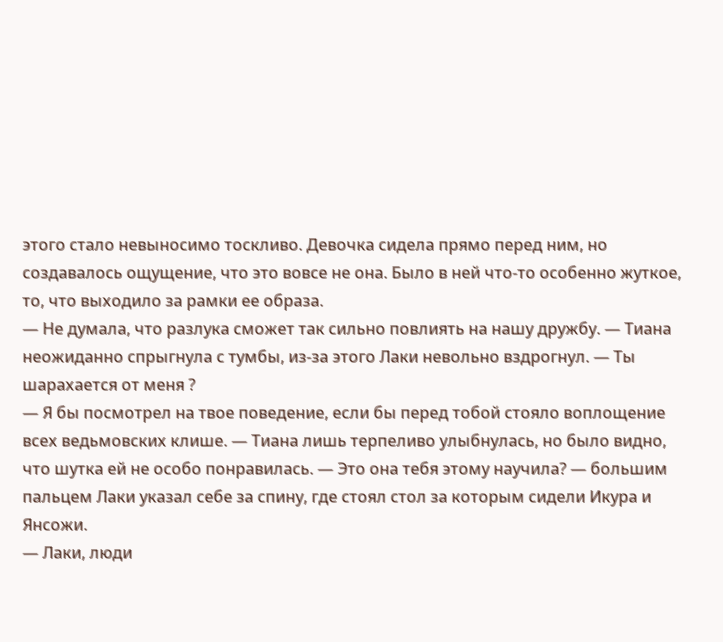этого стало невыносимо тоскливо. Девочка сидела прямо перед ним, но создавалось ощущение, что это вовсе не она. Было в ней что-то особенно жуткое, то, что выходило за рамки ее образа.
— Не думала, что разлука сможет так сильно повлиять на нашу дружбу. — Тиана неожиданно спрыгнула с тумбы, из-за этого Лаки невольно вздрогнул. — Ты шарахается от меня ?
— Я бы посмотрел на твое поведение, если бы перед тобой стояло воплощение всех ведьмовских клише. — Тиана лишь терпеливо улыбнулась, но было видно, что шутка ей не особо понравилась. — Это она тебя этому научила? — большим пальцем Лаки указал себе за спину, где стоял стол за которым сидели Икура и Янсожи.
— Лаки, люди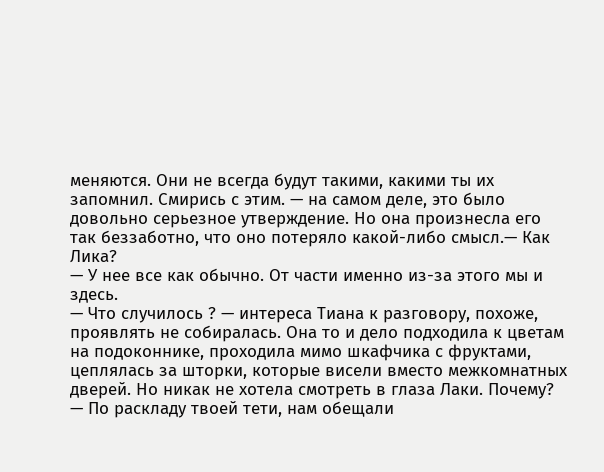меняются. Они не всегда будут такими, какими ты их запомнил. Смирись с этим. — на самом деле, это было довольно серьезное утверждение. Но она произнесла его так беззаботно, что оно потеряло какой-либо смысл.— Как Лика?
— У нее все как обычно. От части именно из-за этого мы и здесь.
— Что случилось ? — интереса Тиана к разговору, похоже, проявлять не собиралась. Она то и дело подходила к цветам на подоконнике, проходила мимо шкафчика с фруктами, цеплялась за шторки, которые висели вместо межкомнатных дверей. Но никак не хотела смотреть в глаза Лаки. Почему?
— По раскладу твоей тети, нам обещали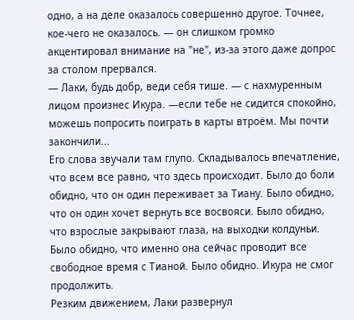одно, а на деле оказалось совершенно другое. Точнее, кое-чего не оказалось. — он слишком громко акцентировал внимание на "не", из-за этого даже допрос за столом прервался.
— Лаки, будь добр, веди себя тише. — с нахмуренным лицом произнес Икура. —если тебе не сидится спокойно, можешь попросить поиграть в карты втроём. Мы почти закончили...
Его слова звучали там глупо. Складывалось впечатление, что всем все равно, что здесь происходит. Было до боли обидно, что он один переживает за Тиану. Было обидно, что он один хочет вернуть все восвояси. Было обидно, что взрослые закрывают глаза, на выходки колдуньи. Было обидно, что именно она сейчас проводит все свободное время с Тианой. Было обидно. Икура не смог продолжить.
Резким движением, Лаки развернул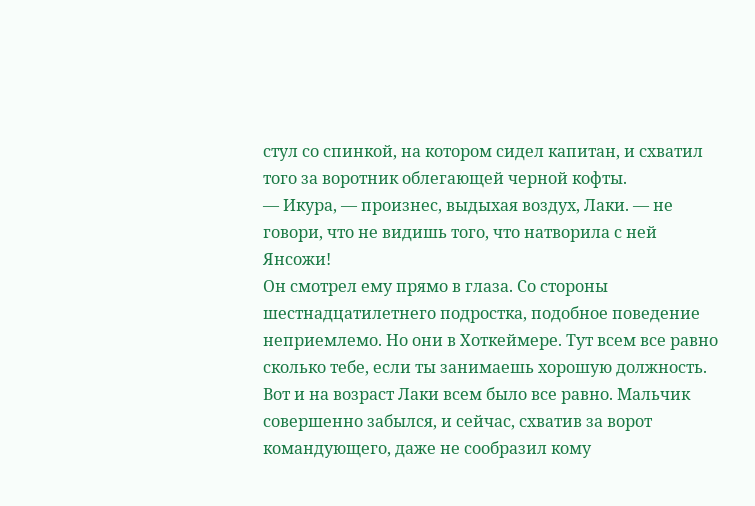стул со спинкой, на котором сидел капитан, и схватил того за воротник облегающей черной кофты.
— Икура, — произнес, выдыхая воздух, Лаки. — не говори, что не видишь того, что натворила с ней Янсожи!
Он смотрел ему прямо в глаза. Со стороны шестнадцатилетнего подростка, подобное поведение неприемлемо. Но они в Хоткеймере. Тут всем все равно сколько тебе, если ты занимаешь хорошую должность. Вот и на возраст Лаки всем было все равно. Мальчик совершенно забылся, и сейчас, схватив за ворот командующего, даже не сообразил кому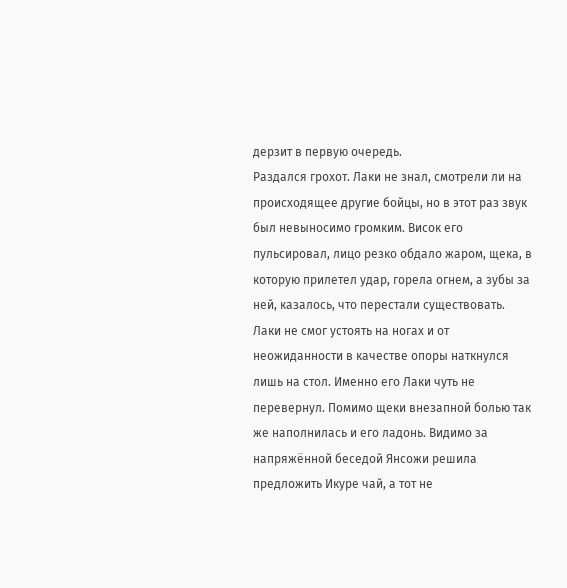дерзит в первую очередь.
Раздался грохот. Лаки не знал, смотрели ли на происходящее другие бойцы, но в этот раз звук был невыносимо громким. Висок его пульсировал, лицо резко обдало жаром, щека, в которую прилетел удар, горела огнем, а зубы за ней, казалось, что перестали существовать. Лаки не смог устоять на ногах и от неожиданности в качестве опоры наткнулся лишь на стол. Именно его Лаки чуть не перевернул. Помимо щеки внезапной болью так же наполнилась и его ладонь. Видимо за напряжённой беседой Янсожи решила предложить Икуре чай, а тот не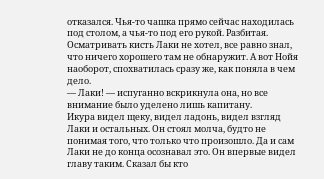отказался. Чья-то чашка прямо сейчас находилась под столом, а чья-то под его рукой. Разбитая. Осматривать кисть Лаки не хотел, все равно знал, что ничего хорошего там не обнаружит. А вот Нойя наоборот, спохватилась сразу же, как поняла в чем дело.
— Лаки! — испуганно вскрикнула она, но все внимание было уделено лишь капитану.
Икура видел щеку, видел ладонь, видел взгляд Лаки и остальных. Он стоял молча, будто не понимая того, что только что произошло. Да и сам Лаки не до конца осознавал это. Он впервые видел главу таким. Сказал бы кто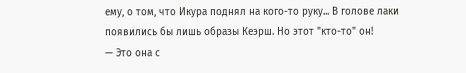ему, о том, что Икура поднял на кого-то руку... В голове лаки появились бы лишь образы Кеэрш. Но этот "кто-то" он!
— Это она с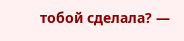тобой сделала? —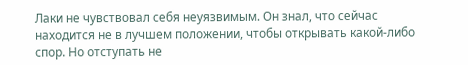Лаки не чувствовал себя неуязвимым. Он знал, что сейчас находится не в лучшем положении, чтобы открывать какой-либо спор. Но отступать не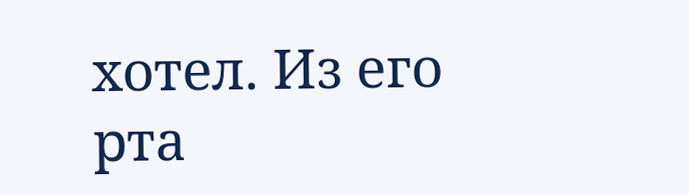хотел. Из его рта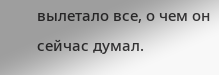вылетало все, о чем он сейчас думал.